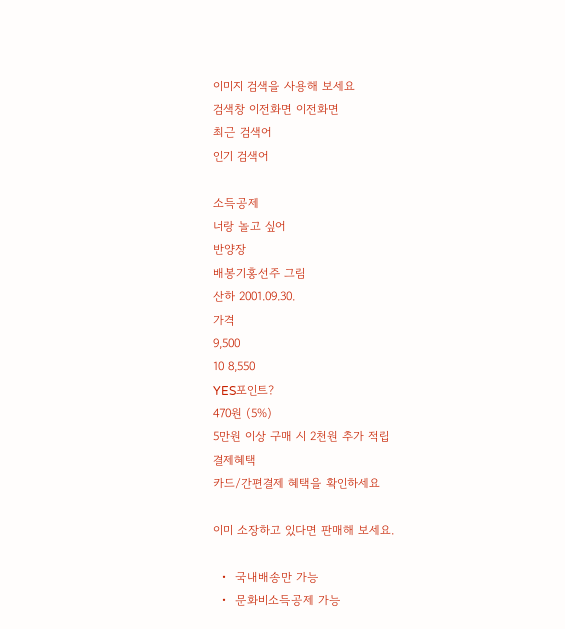이미지 검색을 사용해 보세요
검색창 이전화면 이전화면
최근 검색어
인기 검색어

소득공제
너랑 놀고 싶어
반양장
배봉기홍선주 그림
산하 2001.09.30.
가격
9,500
10 8,550
YES포인트?
470원 (5%)
5만원 이상 구매 시 2천원 추가 적립
결제혜택
카드/간편결제 혜택을 확인하세요

이미 소장하고 있다면 판매해 보세요.

  •  국내배송만 가능
  •  문화비소득공제 가능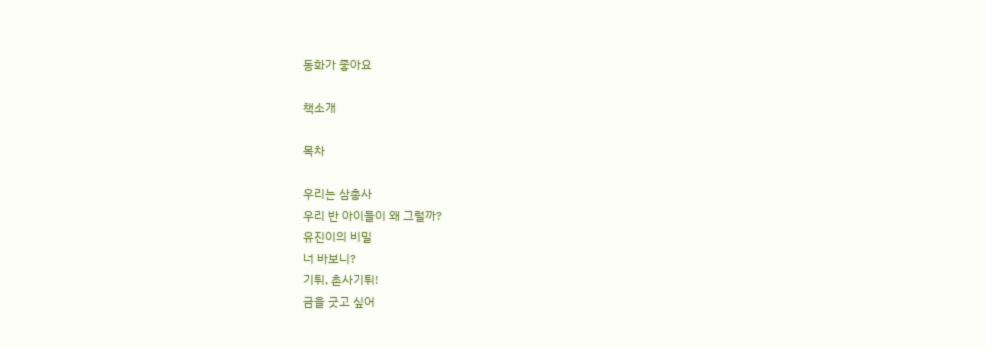동화가 좋아요

책소개

목차

우리는 삼총사
우리 반 아이들이 왜 그럴까?
유진이의 비밀
너 바보니?
기튀, 촌사기튀!
금을 긋고 싶어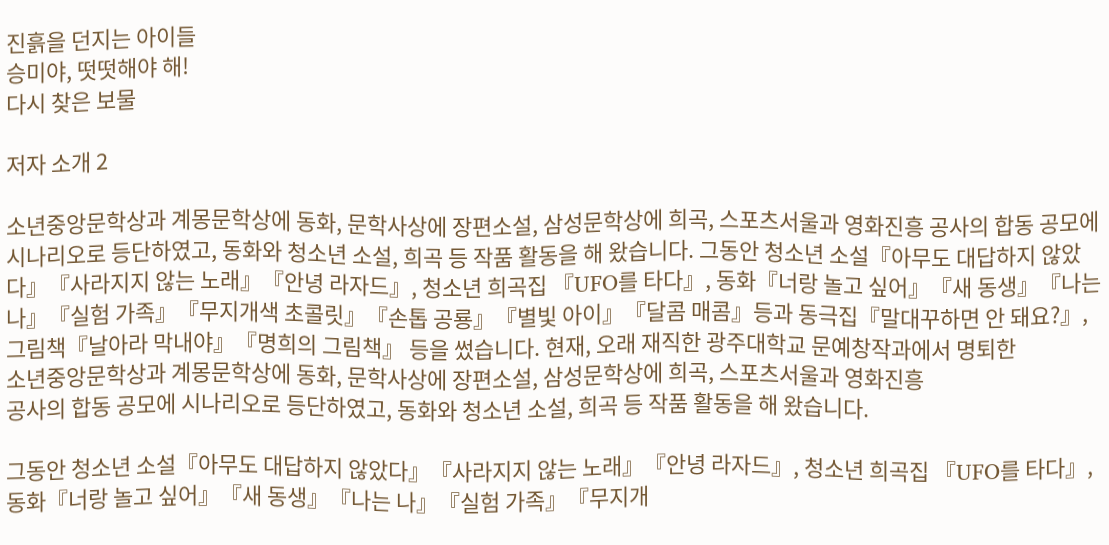진흙을 던지는 아이들
승미야, 떳떳해야 해!
다시 찾은 보물

저자 소개 2

소년중앙문학상과 계몽문학상에 동화, 문학사상에 장편소설, 삼성문학상에 희곡, 스포츠서울과 영화진흥 공사의 합동 공모에 시나리오로 등단하였고, 동화와 청소년 소설, 희곡 등 작품 활동을 해 왔습니다. 그동안 청소년 소설『아무도 대답하지 않았다』『사라지지 않는 노래』『안녕 라자드』, 청소년 희곡집 『UFO를 타다』, 동화『너랑 놀고 싶어』『새 동생』『나는 나』『실험 가족』『무지개색 초콜릿』『손톱 공룡』『별빛 아이』『달콤 매콤』등과 동극집『말대꾸하면 안 돼요?』, 그림책『날아라 막내야』『명희의 그림책』 등을 썼습니다. 현재, 오래 재직한 광주대학교 문예창작과에서 명퇴한
소년중앙문학상과 계몽문학상에 동화, 문학사상에 장편소설, 삼성문학상에 희곡, 스포츠서울과 영화진흥
공사의 합동 공모에 시나리오로 등단하였고, 동화와 청소년 소설, 희곡 등 작품 활동을 해 왔습니다.

그동안 청소년 소설『아무도 대답하지 않았다』『사라지지 않는 노래』『안녕 라자드』, 청소년 희곡집 『UFO를 타다』, 동화『너랑 놀고 싶어』『새 동생』『나는 나』『실험 가족』『무지개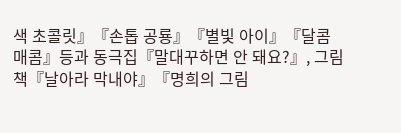색 초콜릿』『손톱 공룡』『별빛 아이』『달콤 매콤』등과 동극집『말대꾸하면 안 돼요?』, 그림책『날아라 막내야』『명희의 그림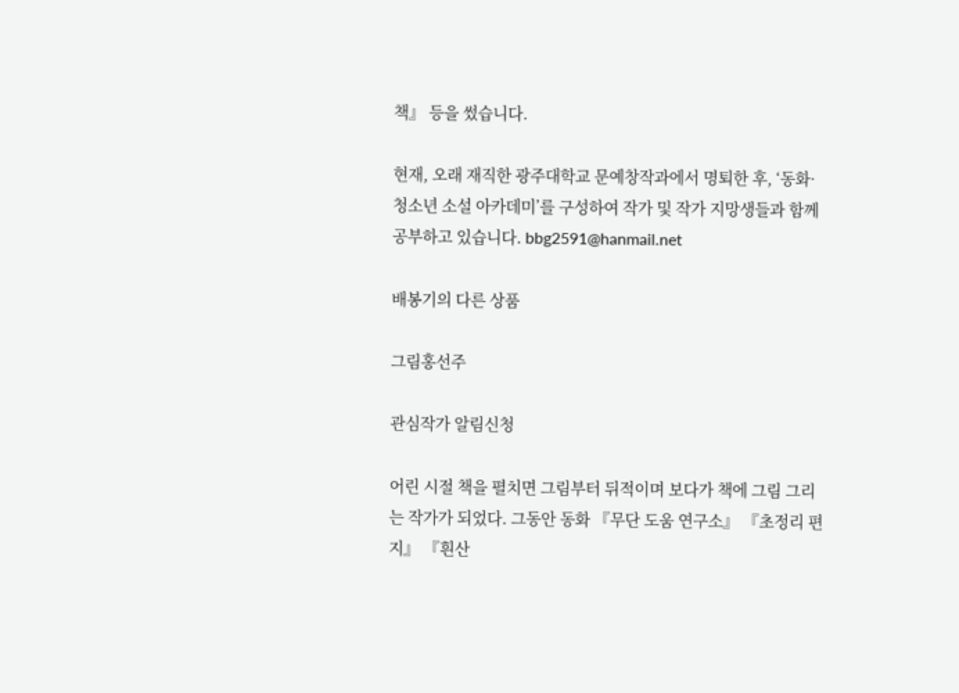책』 등을 썼습니다.

현재, 오래 재직한 광주대학교 문예창작과에서 명퇴한 후, ‘동화·청소년 소설 아카데미’를 구성하여 작가 및 작가 지망생들과 함께 공부하고 있습니다. bbg2591@hanmail.net

배봉기의 다른 상품

그림홍선주

관심작가 알림신청

어린 시절 책을 펼치면 그림부터 뒤적이며 보다가 책에 그림 그리는 작가가 되었다. 그동안 동화 『무단 도움 연구소』 『초정리 편지』 『흰산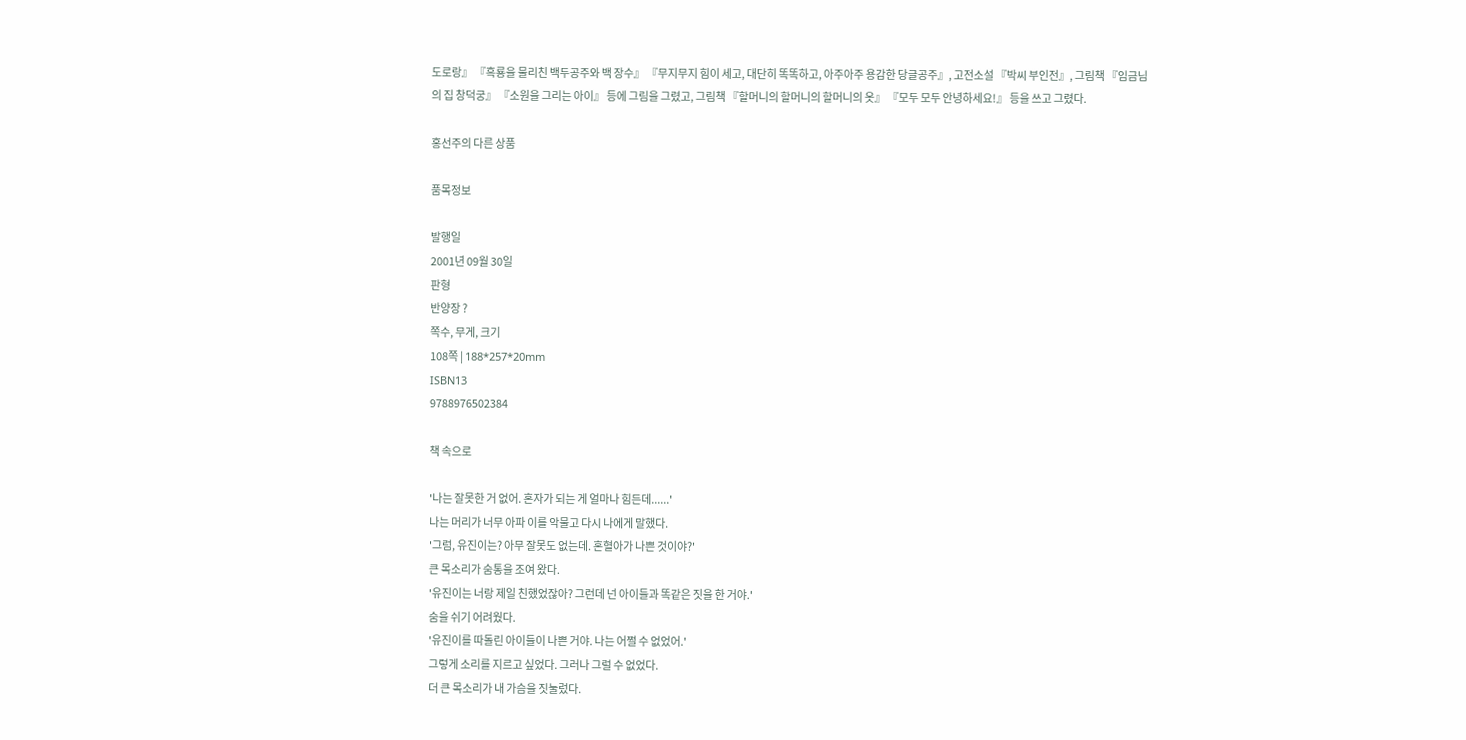도로랑』 『흑룡을 물리친 백두공주와 백 장수』 『무지무지 힘이 세고, 대단히 똑똑하고, 아주아주 용감한 당글공주』, 고전소설 『박씨 부인전』, 그림책 『임금님의 집 창덕궁』 『소원을 그리는 아이』 등에 그림을 그렸고, 그림책 『할머니의 할머니의 할머니의 옷』 『모두 모두 안녕하세요!』 등을 쓰고 그렸다.

홍선주의 다른 상품

품목정보

발행일
2001년 09월 30일
판형
반양장 ?
쪽수, 무게, 크기
108쪽 | 188*257*20mm
ISBN13
9788976502384

책 속으로

'나는 잘못한 거 없어. 혼자가 되는 게 얼마나 힘든데......'
나는 머리가 너무 아파 이를 악물고 다시 나에게 말했다.
'그럼, 유진이는? 아무 잘못도 없는데. 혼혈아가 나쁜 것이야?'
큰 목소리가 숨통을 조여 왔다.
'유진이는 너랑 제일 친했었잖아? 그런데 넌 아이들과 똑같은 짓을 한 거야.'
숨을 쉬기 어려웠다.
'유진이를 따돌린 아이들이 나쁜 거야. 나는 어쩔 수 없었어.'
그렇게 소리를 지르고 싶었다. 그러나 그럴 수 없었다.
더 큰 목소리가 내 가슴을 짓눌렀다.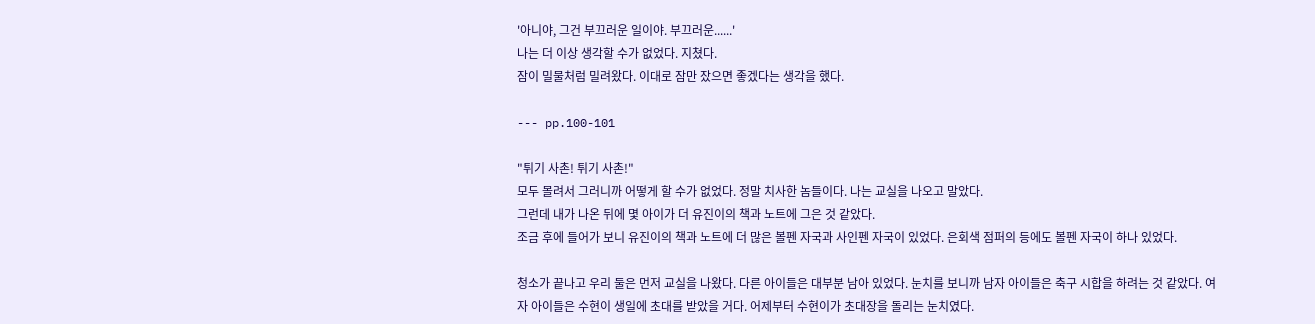'아니야, 그건 부끄러운 일이야. 부끄러운......'
나는 더 이상 생각할 수가 없었다. 지쳤다.
잠이 밀물처럼 밀려왔다. 이대로 잠만 잤으면 좋겠다는 생각을 했다.

--- pp.100-101

"튀기 사촌! 튀기 사촌!"
모두 몰려서 그러니까 어떻게 할 수가 없었다. 정말 치사한 놈들이다. 나는 교실을 나오고 말았다.
그런데 내가 나온 뒤에 몇 아이가 더 유진이의 책과 노트에 그은 것 같았다.
조금 후에 들어가 보니 유진이의 책과 노트에 더 많은 볼펜 자국과 사인펜 자국이 있었다. 은회색 점퍼의 등에도 볼펜 자국이 하나 있었다.

청소가 끝나고 우리 둘은 먼저 교실을 나왔다. 다른 아이들은 대부분 남아 있었다. 눈치를 보니까 남자 아이들은 축구 시합을 하려는 것 같았다. 여자 아이들은 수현이 생일에 초대를 받았을 거다. 어제부터 수현이가 초대장을 돌리는 눈치였다.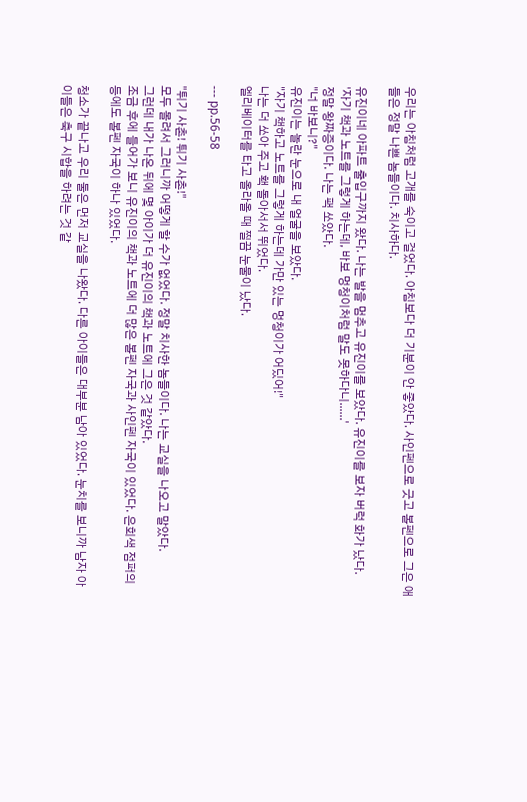우리는 아침처럼 고개를 숙이고 걸었다. 아침보다 더 기분이 안 좋았다. 사인펜으로 긋고 볼펜으로 그은 애들은 정말 나쁜 놈들이다. 치사하다.

유진이네 아파트 출입구까지 왔다. 나는 발을 멈추고 유진이를 보았다. 유진이를 보자 버럭 화가 났다.
'자기 책과 노트를 그렇게 하는데, 바보 멍청이처럼 말도 못하다니......'
정말 왕짜증이다. 나는 팩 쏘았다.
"너 바보니?"
유진이는 놀란 눈으로 내 얼굴을 보았다.
"자기 책하고 노트를 그렇게 하는데 가만 있는 멍청이가 어딨어!"
나는 더 쏘아 주고 홱 돌아서서 뛰었다.
엘리베이터를 타고 올라올 때 찔끔 눈물이 났다.

--- pp.56-58

"튀기 사촌! 튀기 사촌!"
모두 몰려서 그러니까 어떻게 할 수가 없었다. 정말 치사한 놈들이다. 나는 교실을 나오고 말았다.
그런데 내가 나온 뒤에 몇 아이가 더 유진이의 책과 노트에 그은 것 같았다.
조금 후에 들어가 보니 유진이의 책과 노트에 더 많은 볼펜 자국과 사인펜 자국이 있었다. 은회색 점퍼의 등에도 볼펜 자국이 하나 있었다.

청소가 끝나고 우리 둘은 먼저 교실을 나왔다. 다른 아이들은 대부분 남아 있었다. 눈치를 보니까 남자 아이들은 축구 시합을 하려는 것 같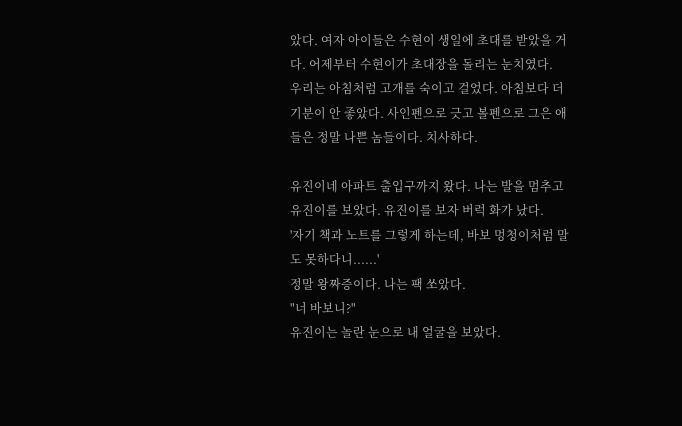았다. 여자 아이들은 수현이 생일에 초대를 받았을 거다. 어제부터 수현이가 초대장을 돌리는 눈치였다.
우리는 아침처럼 고개를 숙이고 걸었다. 아침보다 더 기분이 안 좋았다. 사인펜으로 긋고 볼펜으로 그은 애들은 정말 나쁜 놈들이다. 치사하다.

유진이네 아파트 출입구까지 왔다. 나는 발을 멈추고 유진이를 보았다. 유진이를 보자 버럭 화가 났다.
'자기 책과 노트를 그렇게 하는데, 바보 멍청이처럼 말도 못하다니......'
정말 왕짜증이다. 나는 팩 쏘았다.
"너 바보니?"
유진이는 놀란 눈으로 내 얼굴을 보았다.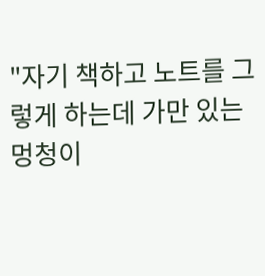"자기 책하고 노트를 그렇게 하는데 가만 있는 멍청이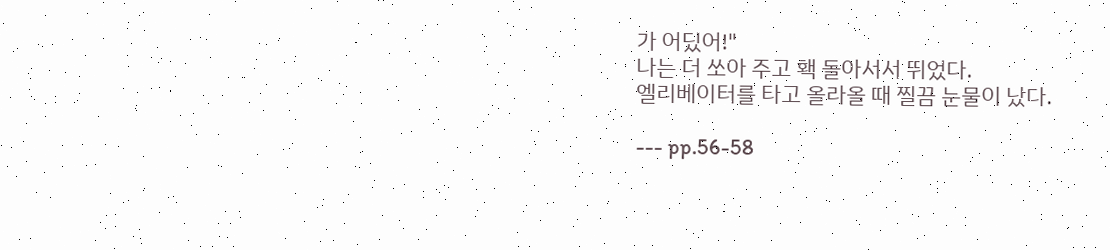가 어딨어!"
나는 더 쏘아 주고 홱 돌아서서 뛰었다.
엘리베이터를 타고 올라올 때 찔끔 눈물이 났다.

--- pp.56-58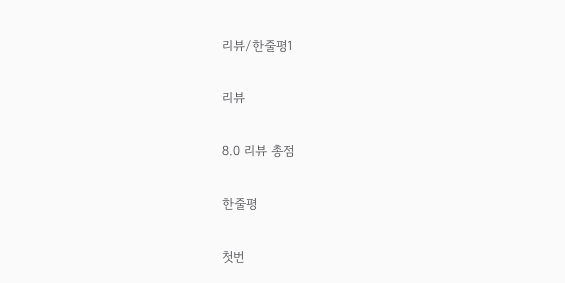리뷰/한줄평1

리뷰

8.0 리뷰 총점

한줄평

첫번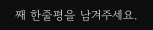째 한줄평을 남겨주세요.